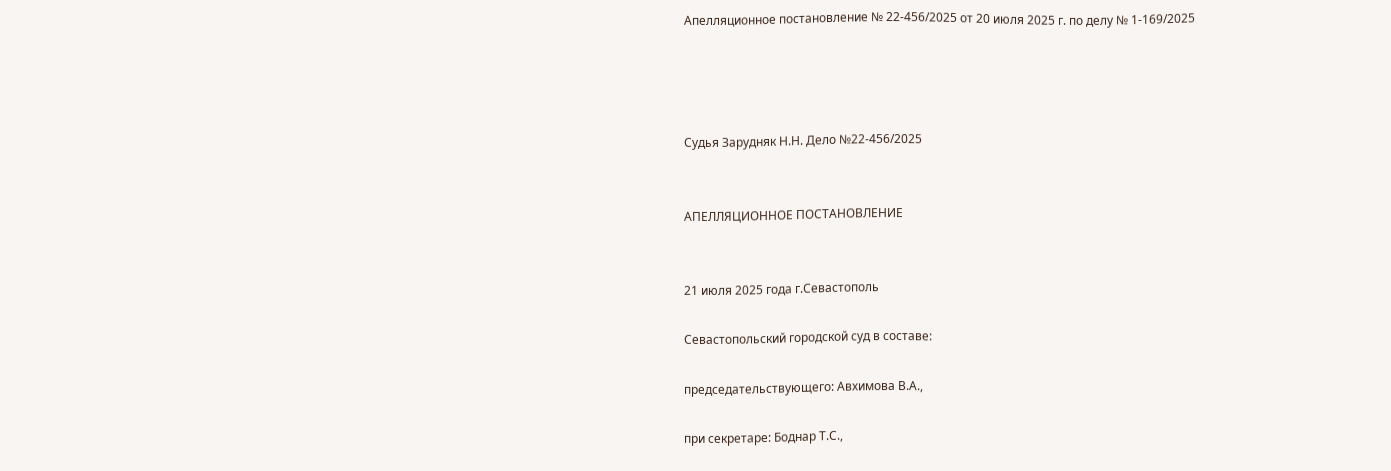Апелляционное постановление № 22-456/2025 от 20 июля 2025 г. по делу № 1-169/2025




Судья Зарудняк Н.Н. Дело №22-456/2025


АПЕЛЛЯЦИОННОЕ ПОСТАНОВЛЕНИЕ


21 июля 2025 года г.Севастополь

Севастопольский городской суд в составе:

председательствующего: Авхимова В.А.,

при секретаре: Боднар Т.С.,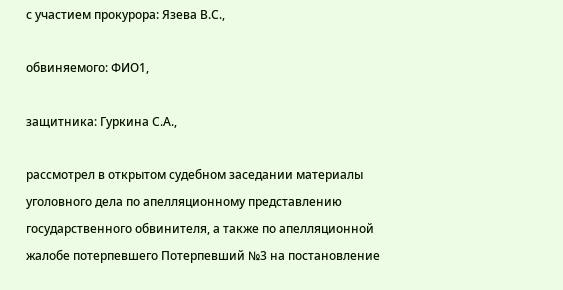с участием прокурора: Язева В.С.,

обвиняемого: ФИО1,

защитника: Гуркина С.А.,

рассмотрел в открытом судебном заседании материалы уголовного дела по апелляционному представлению государственного обвинителя, а также по апелляционной жалобе потерпевшего Потерпевший №3 на постановление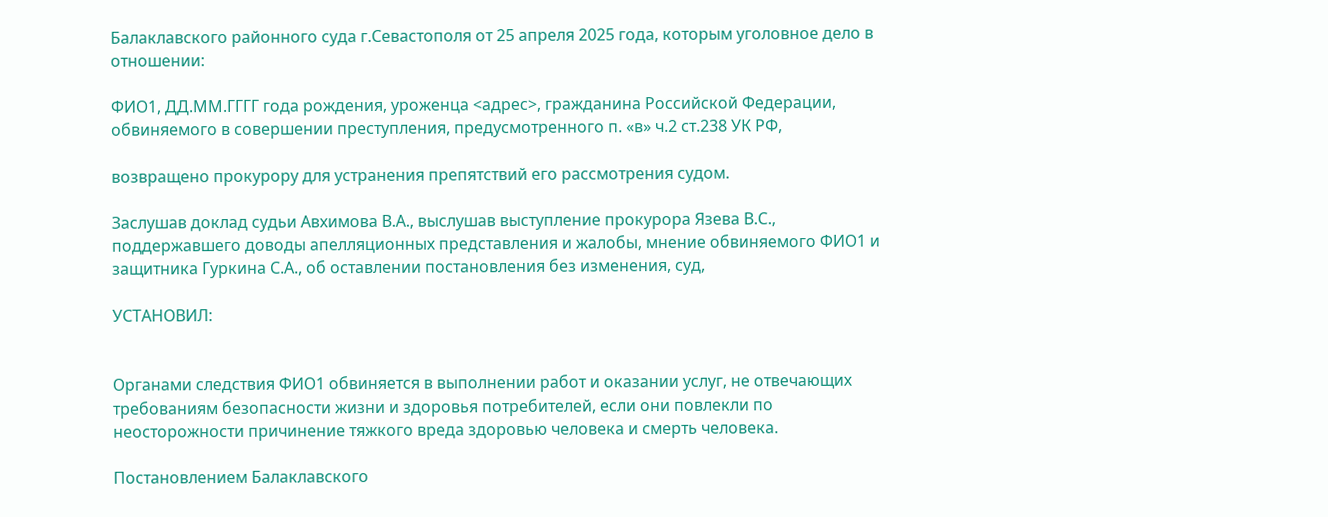Балаклавского районного суда г.Севастополя от 25 апреля 2025 года, которым уголовное дело в отношении:

ФИО1, ДД.ММ.ГГГГ года рождения, уроженца <адрес>, гражданина Российской Федерации, обвиняемого в совершении преступления, предусмотренного п. «в» ч.2 ст.238 УК РФ,

возвращено прокурору для устранения препятствий его рассмотрения судом.

Заслушав доклад судьи Авхимова В.А., выслушав выступление прокурора Язева В.С., поддержавшего доводы апелляционных представления и жалобы, мнение обвиняемого ФИО1 и защитника Гуркина С.А., об оставлении постановления без изменения, суд,

УСТАНОВИЛ:


Органами следствия ФИО1 обвиняется в выполнении работ и оказании услуг, не отвечающих требованиям безопасности жизни и здоровья потребителей, если они повлекли по неосторожности причинение тяжкого вреда здоровью человека и смерть человека.

Постановлением Балаклавского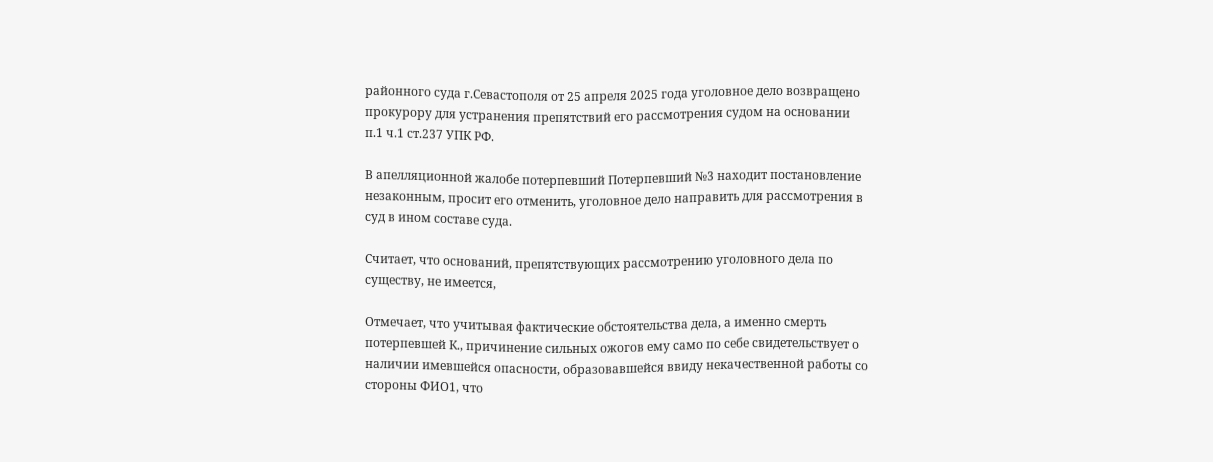районного суда г.Севастополя от 25 апреля 2025 года уголовное дело возвращено прокурору для устранения препятствий его рассмотрения судом на основании п.1 ч.1 ст.237 УПК РФ.

В апелляционной жалобе потерпевший Потерпевший №3 находит постановление незаконным, просит его отменить, уголовное дело направить для рассмотрения в суд в ином составе суда.

Считает, что оснований, препятствующих рассмотрению уголовного дела по существу, не имеется,

Отмечает, что учитывая фактические обстоятельства дела, а именно смерть потерпевшей К., причинение сильных ожогов ему само по себе свидетельствует о наличии имевшейся опасности, образовавшейся ввиду некачественной работы со стороны ФИО1, что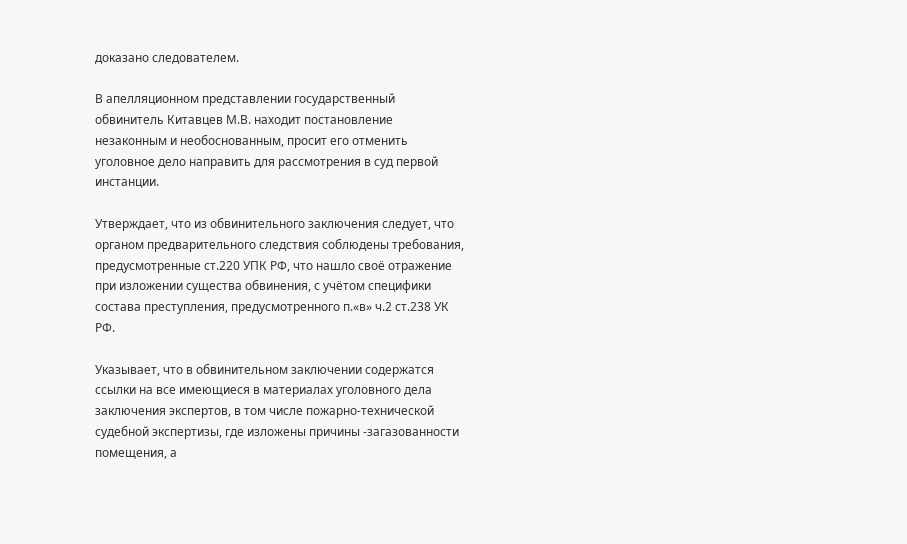доказано следователем.

В апелляционном представлении государственный обвинитель Китавцев М.В. находит постановление незаконным и необоснованным, просит его отменить уголовное дело направить для рассмотрения в суд первой инстанции.

Утверждает, что из обвинительного заключения следует, что органом предварительного следствия соблюдены требования, предусмотренные ст.220 УПК РФ, что нашло своё отражение при изложении существа обвинения, с учётом специфики состава преступления, предусмотренного п.«в» ч.2 ст.238 УК РФ.

Указывает, что в обвинительном заключении содержатся ссылки на все имеющиеся в материалах уголовного дела заключения экспертов, в том числе пожарно-технической судебной экспертизы, где изложены причины -загазованности помещения, а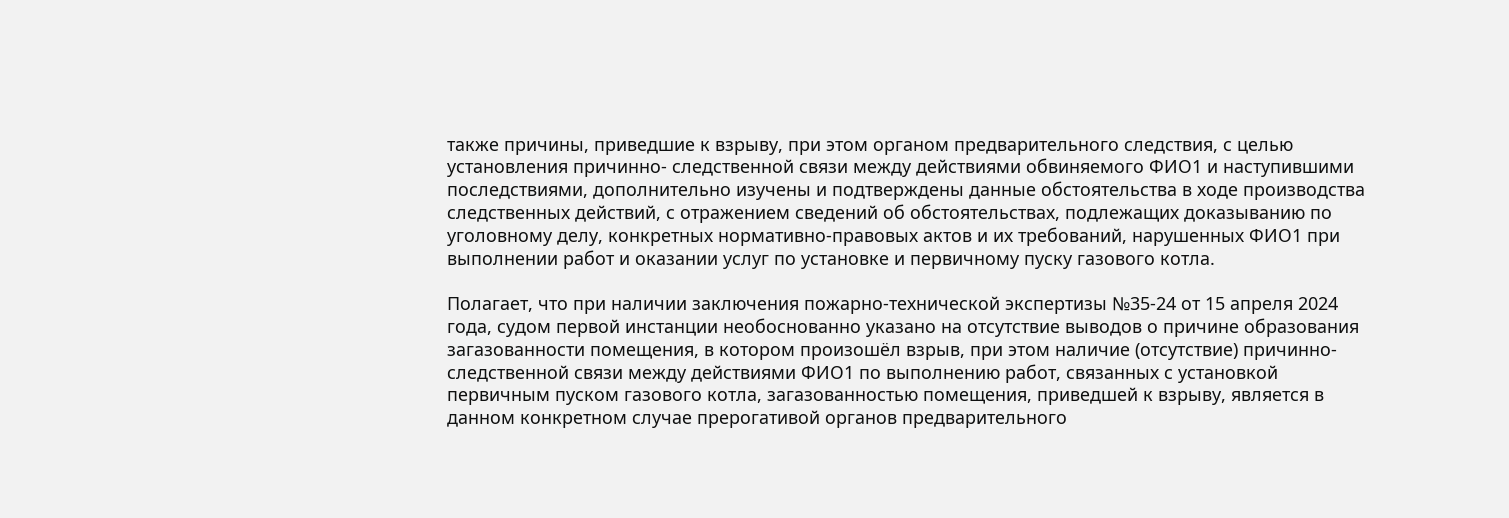также причины, приведшие к взрыву, при этом органом предварительного следствия, с целью установления причинно- следственной связи между действиями обвиняемого ФИО1 и наступившими последствиями, дополнительно изучены и подтверждены данные обстоятельства в ходе производства следственных действий, с отражением сведений об обстоятельствах, подлежащих доказыванию по уголовному делу, конкретных нормативно-правовых актов и их требований, нарушенных ФИО1 при выполнении работ и оказании услуг по установке и первичному пуску газового котла.

Полагает, что при наличии заключения пожарно-технической экспертизы №35-24 от 15 апреля 2024 года, судом первой инстанции необоснованно указано на отсутствие выводов о причине образования загазованности помещения, в котором произошёл взрыв, при этом наличие (отсутствие) причинно-следственной связи между действиями ФИО1 по выполнению работ, связанных с установкой первичным пуском газового котла, загазованностью помещения, приведшей к взрыву, является в данном конкретном случае прерогативой органов предварительного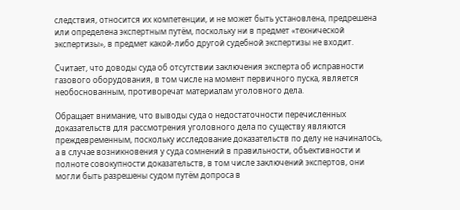следствия, относится их компетенции, и не может быть установлена, предрешена или определена экспертным путём, поскольку ни в предмет «технической экспертизы», в предмет какой-либо другой судебной экспертизы не входит.

Считает, что доводы суда об отсутствии заключения эксперта об исправности газового оборудования, в том числе на момент первичного пуска, является необоснованным, противоречат материалам уголовного дела.

Обращает внимание, что выводы суда о недостаточности перечисленных доказательств для рассмотрения уголовного дела по существу являются преждевременным, поскольку исследование доказательств по делу не начиналось, а в случае возникновения у суда сомнений в правильности, объективности и полноте совокупности доказательств, в том числе заключений экспертов, они могли быть разрешены судом путём допроса в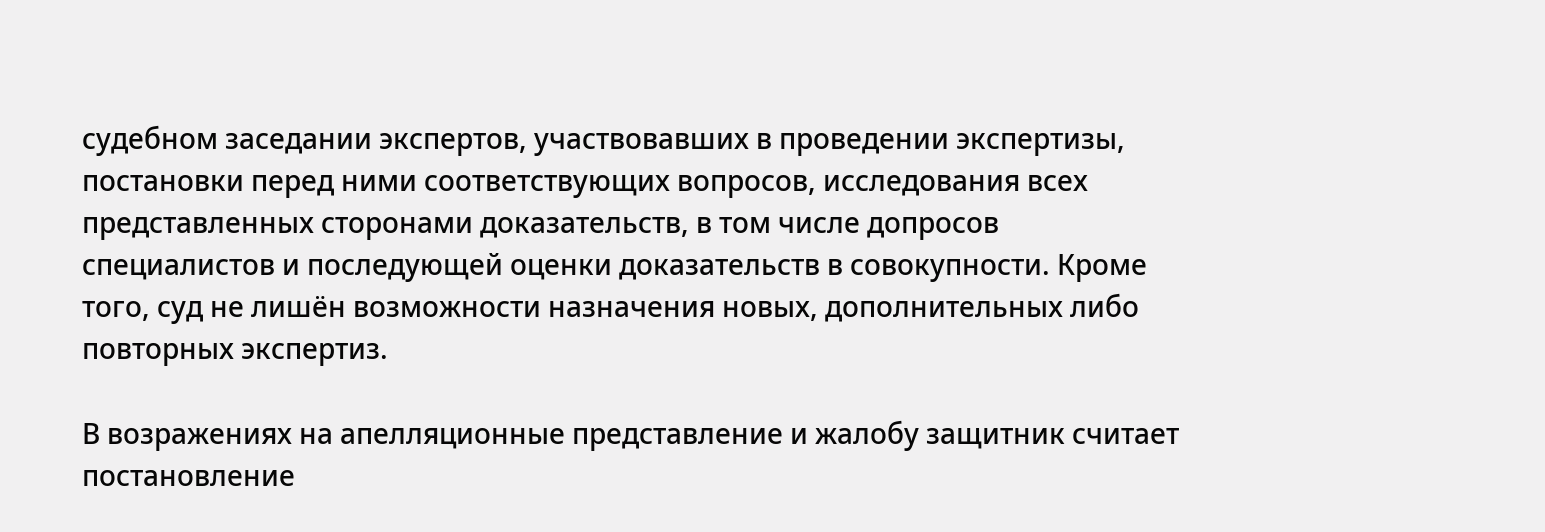судебном заседании экспертов, участвовавших в проведении экспертизы, постановки перед ними соответствующих вопросов, исследования всех представленных сторонами доказательств, в том числе допросов специалистов и последующей оценки доказательств в совокупности. Кроме того, суд не лишён возможности назначения новых, дополнительных либо повторных экспертиз.

В возражениях на апелляционные представление и жалобу защитник считает постановление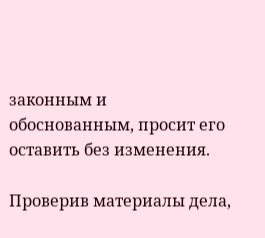законным и обоснованным, просит его оставить без изменения.

Проверив материалы дела,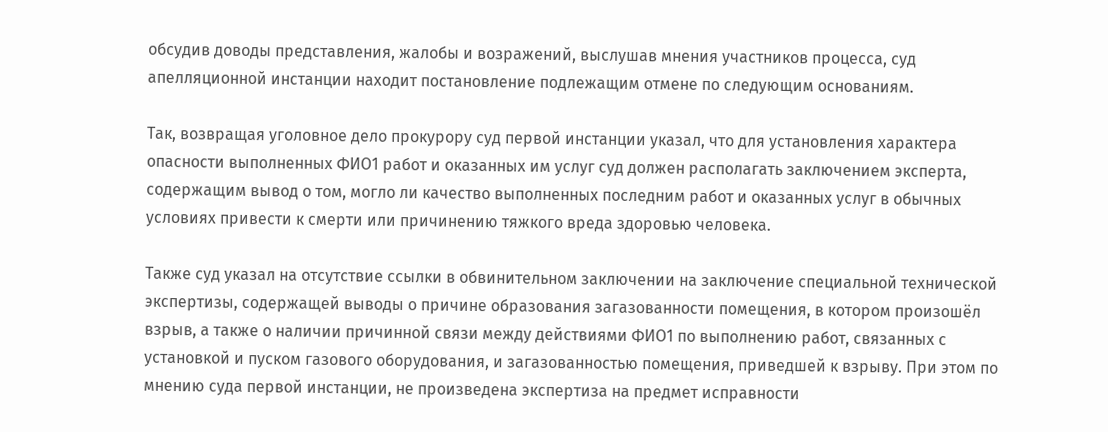обсудив доводы представления, жалобы и возражений, выслушав мнения участников процесса, суд апелляционной инстанции находит постановление подлежащим отмене по следующим основаниям.

Так, возвращая уголовное дело прокурору суд первой инстанции указал, что для установления характера опасности выполненных ФИО1 работ и оказанных им услуг суд должен располагать заключением эксперта, содержащим вывод о том, могло ли качество выполненных последним работ и оказанных услуг в обычных условиях привести к смерти или причинению тяжкого вреда здоровью человека.

Также суд указал на отсутствие ссылки в обвинительном заключении на заключение специальной технической экспертизы, содержащей выводы о причине образования загазованности помещения, в котором произошёл взрыв, а также о наличии причинной связи между действиями ФИО1 по выполнению работ, связанных с установкой и пуском газового оборудования, и загазованностью помещения, приведшей к взрыву. При этом по мнению суда первой инстанции, не произведена экспертиза на предмет исправности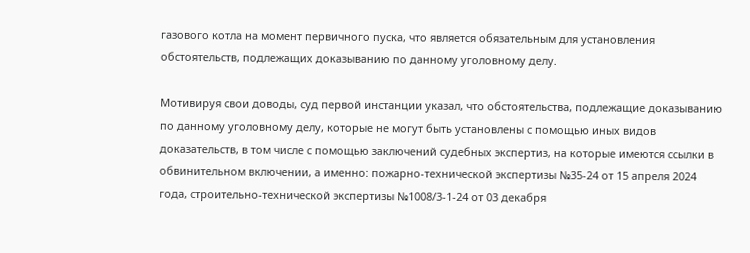газового котла на момент первичного пуска, что является обязательным для установления обстоятельств, подлежащих доказыванию по данному уголовному делу.

Мотивируя свои доводы, суд первой инстанции указал, что обстоятельства, подлежащие доказыванию по данному уголовному делу, которые не могут быть установлены с помощью иных видов доказательств, в том числе с помощью заключений судебных экспертиз, на которые имеются ссылки в обвинительном включении, а именно: пожарно-технической экспертизы №35-24 от 15 апреля 2024 года, строительно-технической экспертизы №1008/3-1-24 от 03 декабря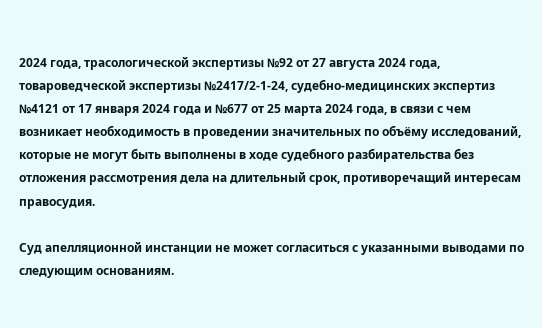2024 года, трасологической экспертизы №92 от 27 августа 2024 года, товароведческой экспертизы №2417/2-1-24, судебно-медицинских экспертиз №4121 от 17 января 2024 года и №677 от 25 марта 2024 года, в связи с чем возникает необходимость в проведении значительных по объёму исследований, которые не могут быть выполнены в ходе судебного разбирательства без отложения рассмотрения дела на длительный срок, противоречащий интересам правосудия.

Суд апелляционной инстанции не может согласиться с указанными выводами по следующим основаниям.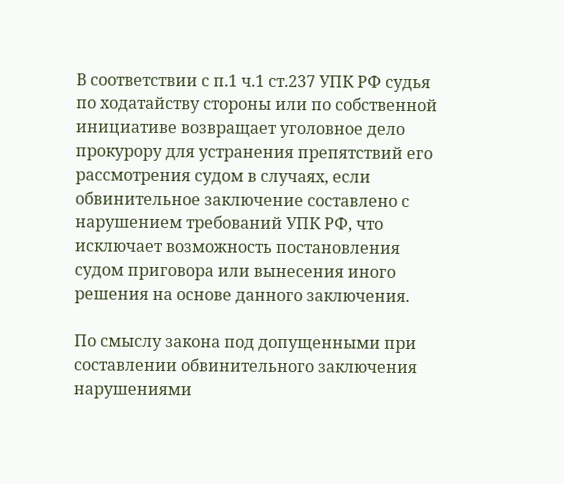В соответствии с п.1 ч.1 ст.237 УПК РФ судья по ходатайству стороны или по собственной инициативе возвращает уголовное дело прокурору для устранения препятствий его рассмотрения судом в случаях, если обвинительное заключение составлено с нарушением требований УПК РФ, что исключает возможность постановления судом приговора или вынесения иного решения на основе данного заключения.

По смыслу закона под допущенными при составлении обвинительного заключения нарушениями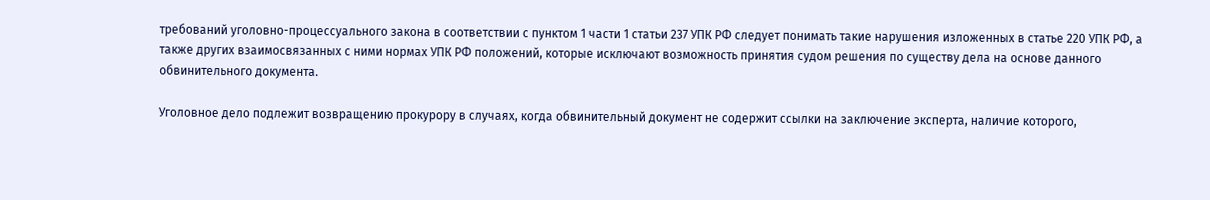требований уголовно-процессуального закона в соответствии с пунктом 1 части 1 статьи 237 УПК РФ следует понимать такие нарушения изложенных в статье 220 УПК РФ, а также других взаимосвязанных с ними нормах УПК РФ положений, которые исключают возможность принятия судом решения по существу дела на основе данного обвинительного документа.

Уголовное дело подлежит возвращению прокурору в случаях, когда обвинительный документ не содержит ссылки на заключение эксперта, наличие которого,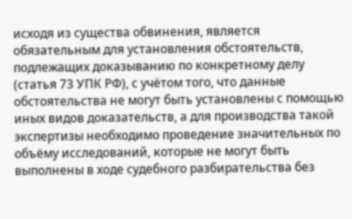исходя из существа обвинения, является обязательным для установления обстоятельств, подлежащих доказыванию по конкретному делу (статья 73 УПК РФ), с учётом того, что данные обстоятельства не могут быть установлены с помощью иных видов доказательств, а для производства такой экспертизы необходимо проведение значительных по объёму исследований, которые не могут быть выполнены в ходе судебного разбирательства без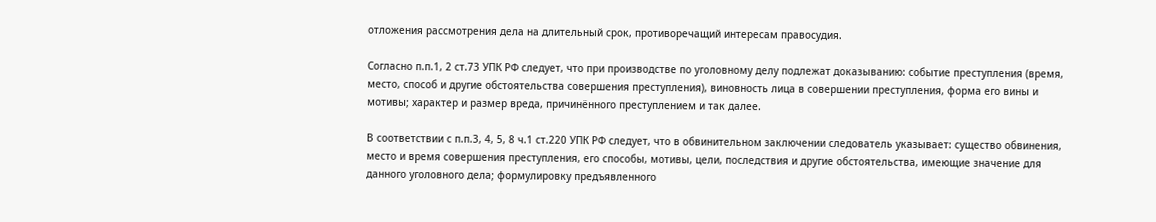отложения рассмотрения дела на длительный срок, противоречащий интересам правосудия.

Согласно п.п.1, 2 ст.73 УПК РФ следует, что при производстве по уголовному делу подлежат доказыванию: событие преступления (время, место, способ и другие обстоятельства совершения преступления), виновность лица в совершении преступления, форма его вины и мотивы; характер и размер вреда, причинённого преступлением и так далее.

В соответствии с п.п.3, 4, 5, 8 ч.1 ст.220 УПК РФ следует, что в обвинительном заключении следователь указывает: существо обвинения, место и время совершения преступления, его способы, мотивы, цели, последствия и другие обстоятельства, имеющие значение для данного уголовного дела; формулировку предъявленного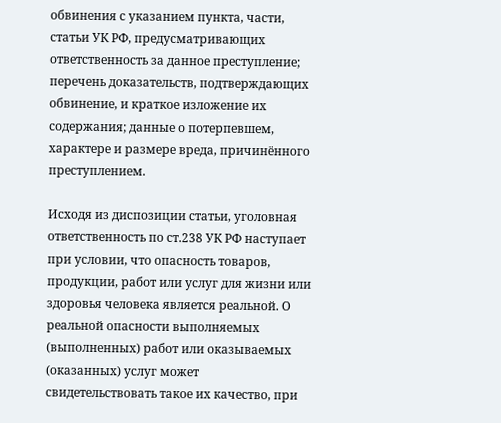обвинения с указанием пункта, части, статьи УК РФ, предусматривающих ответственность за данное преступление; перечень доказательств, подтверждающих обвинение, и краткое изложение их содержания; данные о потерпевшем, характере и размере вреда, причинённого преступлением.

Исходя из диспозиции статьи, уголовная ответственность по ст.238 УК РФ наступает при условии, что опасность товаров, продукции, работ или услуг для жизни или здоровья человека является реальной. О реальной опасности выполняемых (выполненных) работ или оказываемых (оказанных) услуг может свидетельствовать такое их качество, при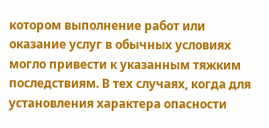котором выполнение работ или оказание услуг в обычных условиях могло привести к указанным тяжким последствиям. В тех случаях, когда для установления характера опасности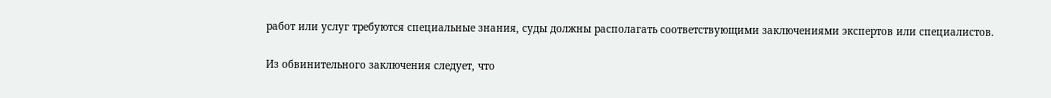работ или услуг требуются специальные знания, суды должны располагать соответствующими заключениями экспертов или специалистов.

Из обвинительного заключения следует, что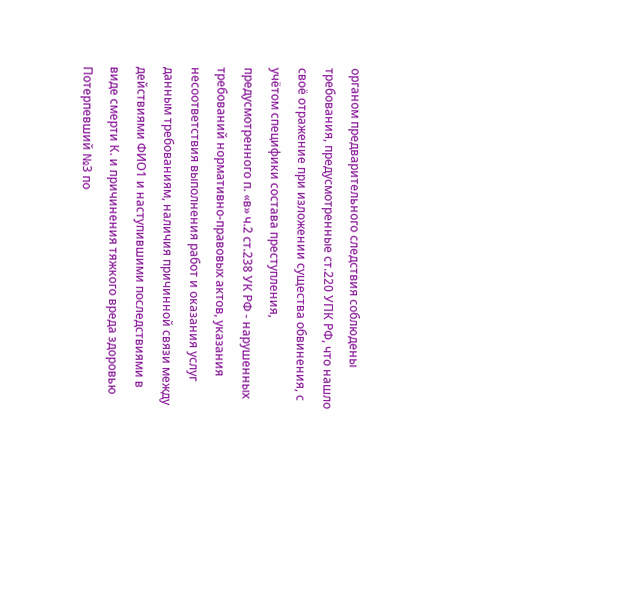органом предварительного следствия соблюдены требования, предусмотренные ст.220 УПК РФ, что нашло своё отражение при изложении существа обвинения, с учётом специфики состава преступления, предусмотренного п. «в» ч.2 ст.238 УК РФ - нарушенных требований нормативно-правовых актов, указания несоответствия выполнения работ и оказания услуг данным требованиям, наличия причинной связи между действиями ФИО1 и наступившими последствиями в виде смерти К. и причинения тяжкого вреда здоровью Потерпевший №3 по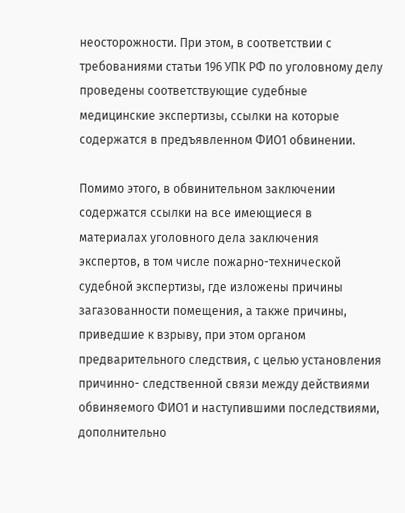неосторожности. При этом, в соответствии с требованиями статьи 196 УПК РФ по уголовному делу проведены соответствующие судебные медицинские экспертизы, ссылки на которые содержатся в предъявленном ФИО1 обвинении.

Помимо этого, в обвинительном заключении содержатся ссылки на все имеющиеся в материалах уголовного дела заключения экспертов, в том числе пожарно-технической судебной экспертизы, где изложены причины загазованности помещения, а также причины, приведшие к взрыву, при этом органом предварительного следствия, с целью установления причинно- следственной связи между действиями обвиняемого ФИО1 и наступившими последствиями, дополнительно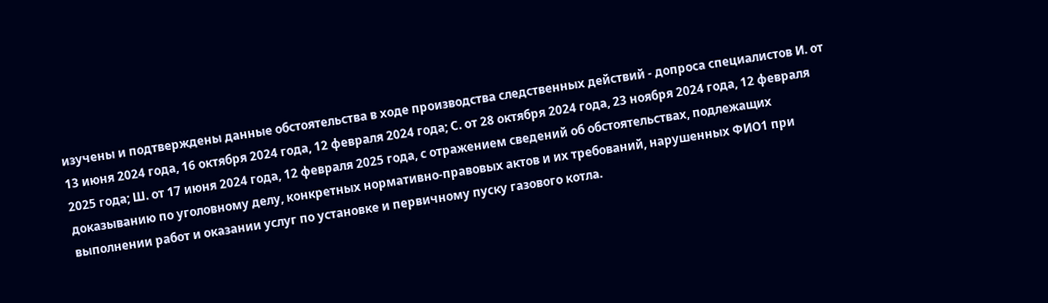изучены и подтверждены данные обстоятельства в ходе производства следственных действий - допроса специалистов И. от 13 июня 2024 года, 16 октября 2024 года, 12 февраля 2024 года; С. от 28 октября 2024 года, 23 ноября 2024 года, 12 февраля 2025 года; Ш. от 17 июня 2024 года, 12 февраля 2025 года, с отражением сведений об обстоятельствах, подлежащих доказыванию по уголовному делу, конкретных нормативно-правовых актов и их требований, нарушенных ФИО1 при выполнении работ и оказании услуг по установке и первичному пуску газового котла.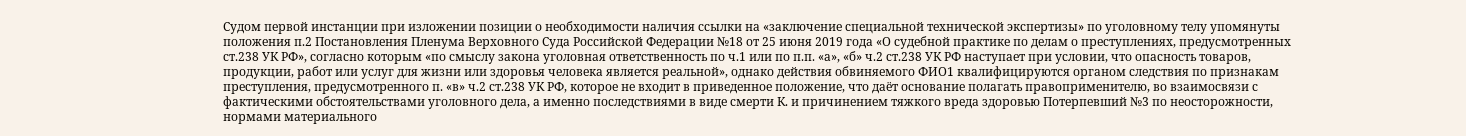Судом первой инстанции при изложении позиции о необходимости наличия ссылки на «заключение специальной технической экспертизы» по уголовному телу упомянуты положения п.2 Постановления Пленума Верховного Суда Российской Федерации №18 от 25 июня 2019 года «О судебной практике по делам о преступлениях, предусмотренных ст.238 УК РФ», согласно которым «по смыслу закона уголовная ответственность по ч.1 или по п.п. «а», «б» ч.2 ст.238 УК РФ наступает при условии, что опасность товаров, продукции, работ или услуг для жизни или здоровья человека является реальной», однако действия обвиняемого ФИО1 квалифицируются органом следствия по признакам преступления, предусмотренного п. «в» ч.2 ст.238 УК РФ, которое не входит в приведенное положение, что даёт основание полагать правоприменителю, во взаимосвязи с фактическими обстоятельствами уголовного дела, а именно последствиями в виде смерти К. и причинением тяжкого вреда здоровью Потерпевший №3 по неосторожности, нормами материального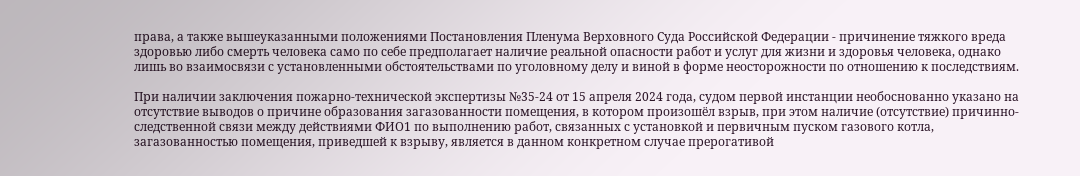права, а также вышеуказанными положениями Постановления Пленума Верховного Суда Российской Федерации - причинение тяжкого вреда здоровью либо смерть человека само по себе предполагает наличие реальной опасности работ и услуг для жизни и здоровья человека, однако лишь во взаимосвязи с установленными обстоятельствами по уголовному делу и виной в форме неосторожности по отношению к последствиям.

При наличии заключения пожарно-технической экспертизы №35-24 от 15 апреля 2024 года, судом первой инстанции необоснованно указано на отсутствие выводов о причине образования загазованности помещения, в котором произошёл взрыв, при этом наличие (отсутствие) причинно-следственной связи между действиями ФИО1 по выполнению работ, связанных с установкой и первичным пуском газового котла, загазованностью помещения, приведшей к взрыву, является в данном конкретном случае прерогативой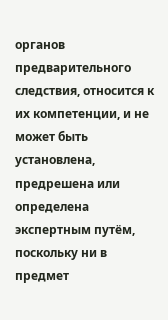органов предварительного следствия, относится к их компетенции, и не может быть установлена, предрешена или определена экспертным путём, поскольку ни в предмет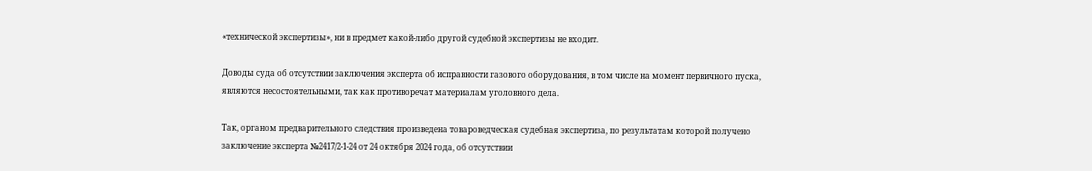«технической экспертизы», ни в предмет какой-либо другой судебной экспертизы не входит.

Доводы суда об отсутствии заключения эксперта об исправности газового оборудования, в том числе на момент первичного пуска, являются несостоятельными, так как противоречат материалам уголовного дела.

Так, органом предварительного следствия произведена товароведческая судебная экспертиза, по результатам которой получено заключение эксперта №2417/2-1-24 от 24 октября 2024 года, об отсутствии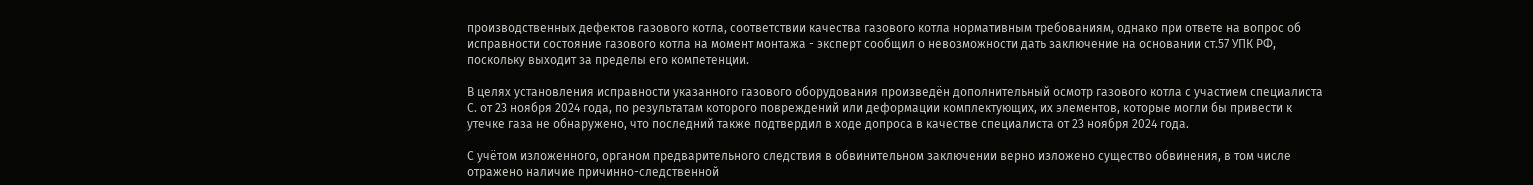производственных дефектов газового котла, соответствии качества газового котла нормативным требованиям, однако при ответе на вопрос об исправности состояние газового котла на момент монтажа - эксперт сообщил о невозможности дать заключение на основании ст.57 УПК РФ, поскольку выходит за пределы его компетенции.

В целях установления исправности указанного газового оборудования произведён дополнительный осмотр газового котла с участием специалиста С. от 23 ноября 2024 года, по результатам которого повреждений или деформации комплектующих, их элементов, которые могли бы привести к утечке газа не обнаружено, что последний также подтвердил в ходе допроса в качестве специалиста от 23 ноября 2024 года.

С учётом изложенного, органом предварительного следствия в обвинительном заключении верно изложено существо обвинения, в том числе отражено наличие причинно-следственной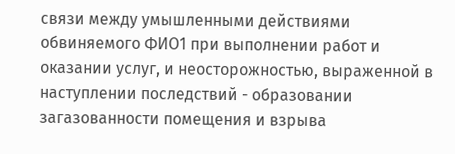связи между умышленными действиями обвиняемого ФИО1 при выполнении работ и оказании услуг, и неосторожностью, выраженной в наступлении последствий - образовании загазованности помещения и взрыва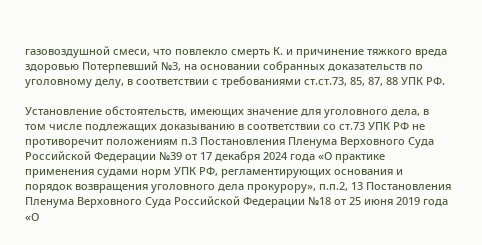газовоздушной смеси, что повлекло смерть К. и причинение тяжкого вреда здоровью Потерпевший №3, на основании собранных доказательств по уголовному делу, в соответствии с требованиями ст.ст.73, 85, 87, 88 УПК РФ.

Установление обстоятельств, имеющих значение для уголовного дела, в том числе подлежащих доказыванию в соответствии со ст.73 УПК РФ не противоречит положениям п.3 Постановления Пленума Верховного Суда Российской Федерации №39 от 17 декабря 2024 года «О практике применения судами норм УПК РФ, регламентирующих основания и порядок возвращения уголовного дела прокурору», п.п.2, 13 Постановления Пленума Верховного Суда Российской Федерации №18 от 25 июня 2019 года «О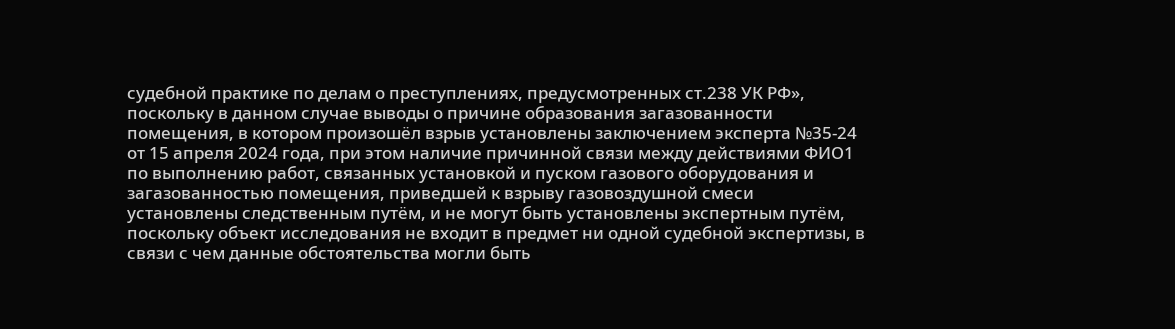судебной практике по делам о преступлениях, предусмотренных ст.238 УК РФ», поскольку в данном случае выводы о причине образования загазованности помещения, в котором произошёл взрыв установлены заключением эксперта №35-24 от 15 апреля 2024 года, при этом наличие причинной связи между действиями ФИО1 по выполнению работ, связанных установкой и пуском газового оборудования и загазованностью помещения, приведшей к взрыву газовоздушной смеси установлены следственным путём, и не могут быть установлены экспертным путём, поскольку объект исследования не входит в предмет ни одной судебной экспертизы, в связи с чем данные обстоятельства могли быть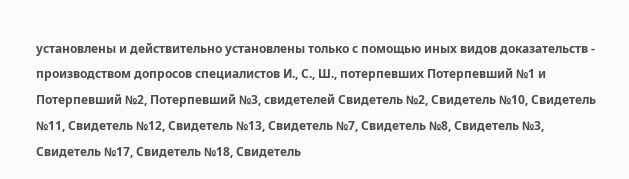установлены и действительно установлены только с помощью иных видов доказательств - производством допросов специалистов И., С., Ш., потерпевших Потерпевший №1 и Потерпевший №2, Потерпевший №3, свидетелей Свидетель №2, Свидетель №10, Свидетель №11, Свидетель №12, Свидетель №13, Свидетель №7, Свидетель №8, Свидетель №3, Свидетель №17, Свидетель №18, Свидетель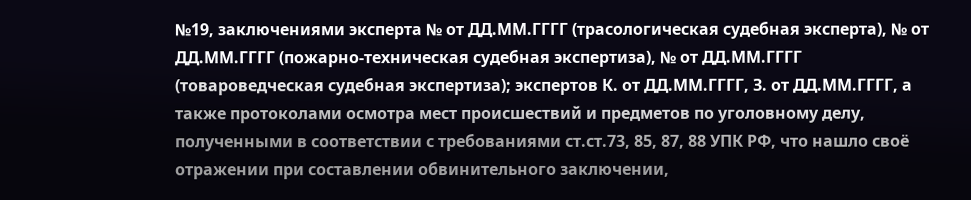№19, заключениями эксперта № от ДД.ММ.ГГГГ (трасологическая судебная эксперта), № от ДД.ММ.ГГГГ (пожарно-техническая судебная экспертиза), № от ДД.ММ.ГГГГ (товароведческая судебная экспертиза); экспертов К. от ДД.ММ.ГГГГ, З. от ДД.ММ.ГГГГ, а также протоколами осмотра мест происшествий и предметов по уголовному делу, полученными в соответствии с требованиями ст.ст.73, 85, 87, 88 УПК РФ, что нашло своё отражении при составлении обвинительного заключении,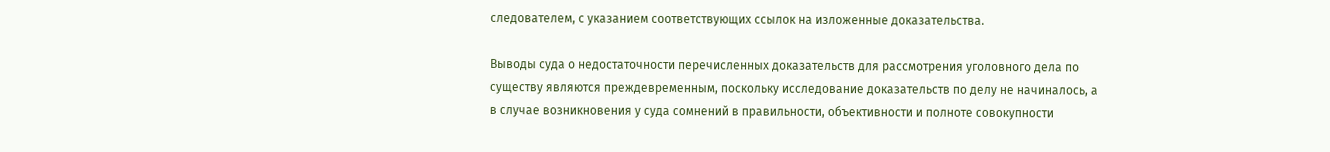следователем, с указанием соответствующих ссылок на изложенные доказательства.

Выводы суда о недостаточности перечисленных доказательств для рассмотрения уголовного дела по существу являются преждевременным, поскольку исследование доказательств по делу не начиналось, а в случае возникновения у суда сомнений в правильности, объективности и полноте совокупности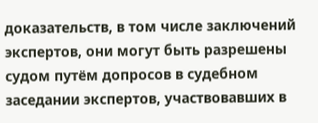доказательств, в том числе заключений экспертов, они могут быть разрешены судом путём допросов в судебном заседании экспертов, участвовавших в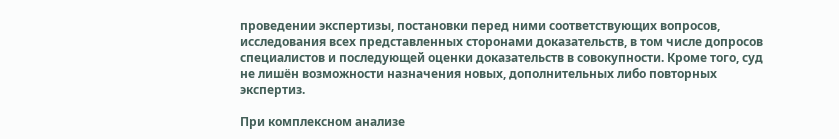проведении экспертизы, постановки перед ними соответствующих вопросов, исследования всех представленных сторонами доказательств, в том числе допросов специалистов и последующей оценки доказательств в совокупности. Кроме того, суд не лишён возможности назначения новых, дополнительных либо повторных экспертиз.

При комплексном анализе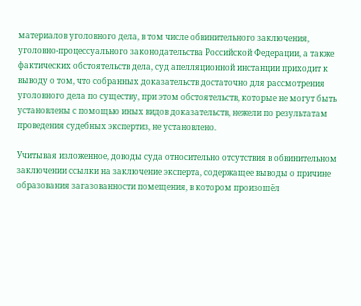материалов уголовного дела, в том числе обвинительного заключения, уголовно-процессуального законодательства Российской Федерации, а также фактических обстоятельств дела, суд апелляционной инстанции приходит к выводу о том, что собранных доказательств достаточно для рассмотрения уголовного дела по существу, при этом обстоятельств, которые не могут быть установлены с помощью иных видов доказательств, нежели по результатам проведения судебных экспертиз, не установлено.

Учитывая изложенное, доводы суда относительно отсутствия в обвинительном заключении ссылки на заключение эксперта, содержащее выводы о причине образования загазованности помещения, в котором произошёл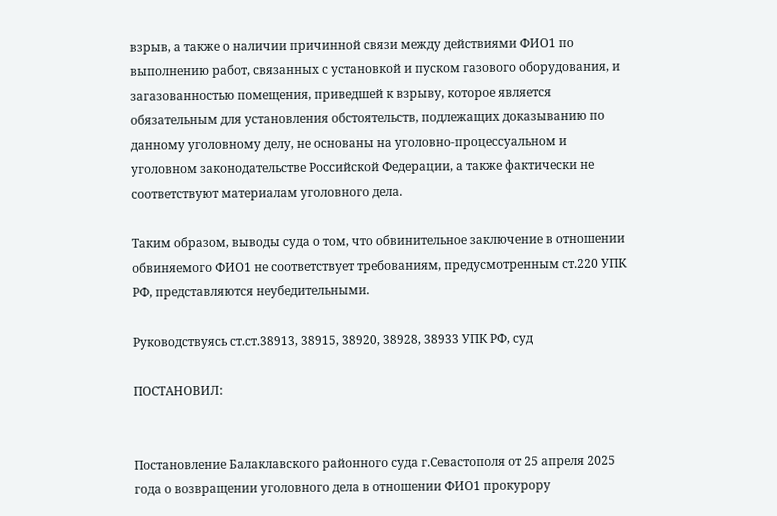взрыв, а также о наличии причинной связи между действиями ФИО1 по выполнению работ, связанных с установкой и пуском газового оборудования, и загазованностью помещения, приведшей к взрыву, которое является обязательным для установления обстоятельств, подлежащих доказыванию по данному уголовному делу, не основаны на уголовно-процессуальном и уголовном законодательстве Российской Федерации, а также фактически не соответствуют материалам уголовного дела.

Таким образом, выводы суда о том, что обвинительное заключение в отношении обвиняемого ФИО1 не соответствует требованиям, предусмотренным ст.220 УПК РФ, представляются неубедительными.

Руководствуясь ст.ст.38913, 38915, 38920, 38928, 38933 УПК РФ, суд

ПОСТАНОВИЛ:


Постановление Балаклавского районного суда г.Севастополя от 25 апреля 2025 года о возвращении уголовного дела в отношении ФИО1 прокурору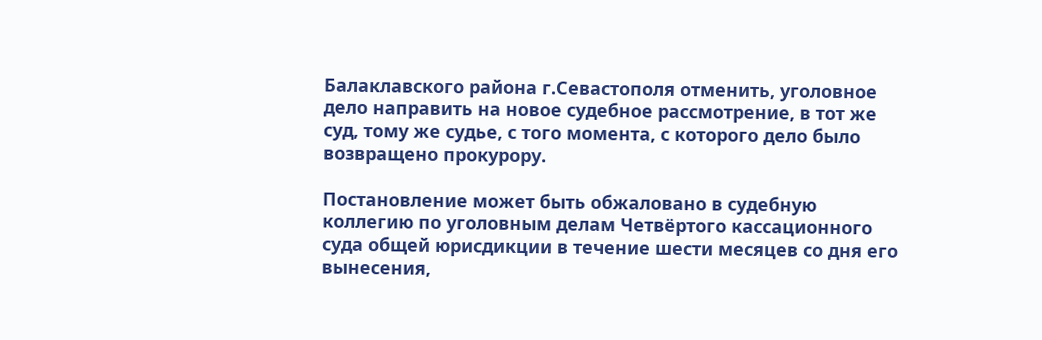Балаклавского района г.Севастополя отменить, уголовное дело направить на новое судебное рассмотрение, в тот же суд, тому же судье, с того момента, с которого дело было возвращено прокурору.

Постановление может быть обжаловано в судебную коллегию по уголовным делам Четвёртого кассационного суда общей юрисдикции в течение шести месяцев со дня его вынесения,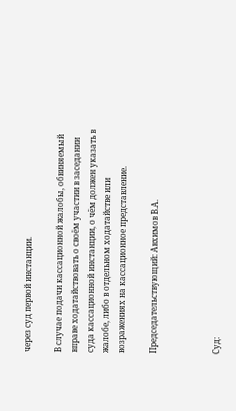через суд первой инстанции.

В случае подачи кассационной жалобы, обвиняемый вправе ходатайствовать о своём участии в заседании суда кассационной инстанции, о чём должен указать в жалобе, либо в отдельном ходатайстве или возражениях на кассационное представление.

Председательствующий: Авхимов В.А.



Суд: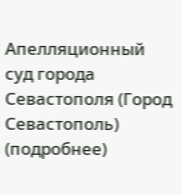Апелляционный суд города Севастополя (Город Севастополь) (подробнее)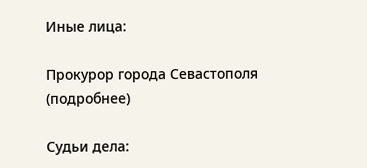Иные лица:

Прокурор города Севастополя (подробнее)

Судьи дела: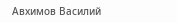Авхимов Василий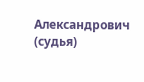Александрович (судья)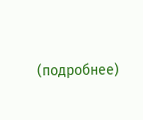(подробнее)